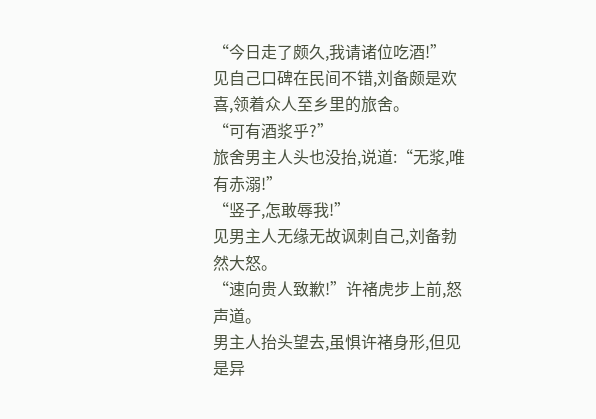“今日走了颇久,我请诸位吃酒!”
见自己口碑在民间不错,刘备颇是欢喜,领着众人至乡里的旅舍。
“可有酒浆乎?”
旅舍男主人头也没抬,说道:“无浆,唯有赤溺!”
“竖子,怎敢辱我!”
见男主人无缘无故讽刺自己,刘备勃然大怒。
“速向贵人致歉!”许褚虎步上前,怒声道。
男主人抬头望去,虽惧许褚身形,但见是异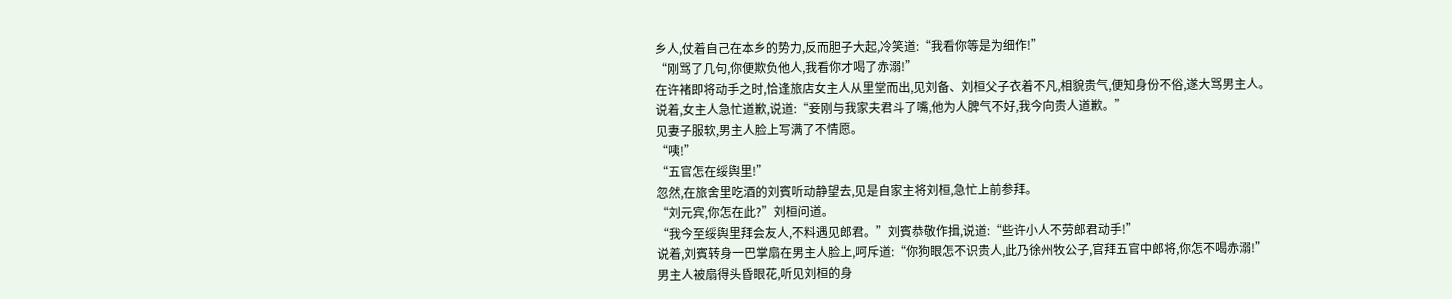乡人,仗着自己在本乡的势力,反而胆子大起,冷笑道:“我看你等是为细作!”
“刚骂了几句,你便欺负他人,我看你才喝了赤溺!”
在许褚即将动手之时,恰逢旅店女主人从里堂而出,见刘备、刘桓父子衣着不凡,相貌贵气,便知身份不俗,遂大骂男主人。
说着,女主人急忙道歉,说道:“妾刚与我家夫君斗了嘴,他为人脾气不好,我今向贵人道歉。”
见妻子服软,男主人脸上写满了不情愿。
“咦!”
“五官怎在绥舆里!”
忽然,在旅舍里吃酒的刘賓听动静望去,见是自家主将刘桓,急忙上前参拜。
“刘元宾,你怎在此?”刘桓问道。
“我今至绥舆里拜会友人,不料遇见郎君。”刘賓恭敬作揖,说道:“些许小人不劳郎君动手!”
说着,刘賓转身一巴掌扇在男主人脸上,呵斥道:“你狗眼怎不识贵人,此乃徐州牧公子,官拜五官中郎将,你怎不喝赤溺!”
男主人被扇得头昏眼花,听见刘桓的身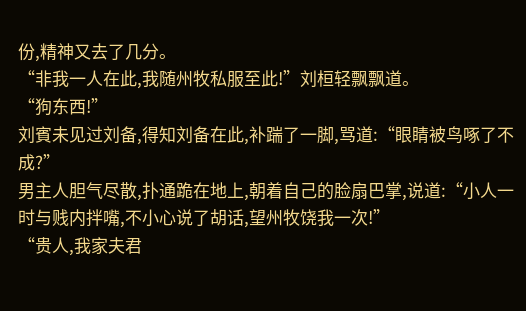份,精神又去了几分。
“非我一人在此,我随州牧私服至此!”刘桓轻飘飘道。
“狗东西!”
刘賓未见过刘备,得知刘备在此,补踹了一脚,骂道:“眼睛被鸟啄了不成?”
男主人胆气尽散,扑通跪在地上,朝着自己的脸扇巴掌,说道:“小人一时与贱内拌嘴,不小心说了胡话,望州牧饶我一次!”
“贵人,我家夫君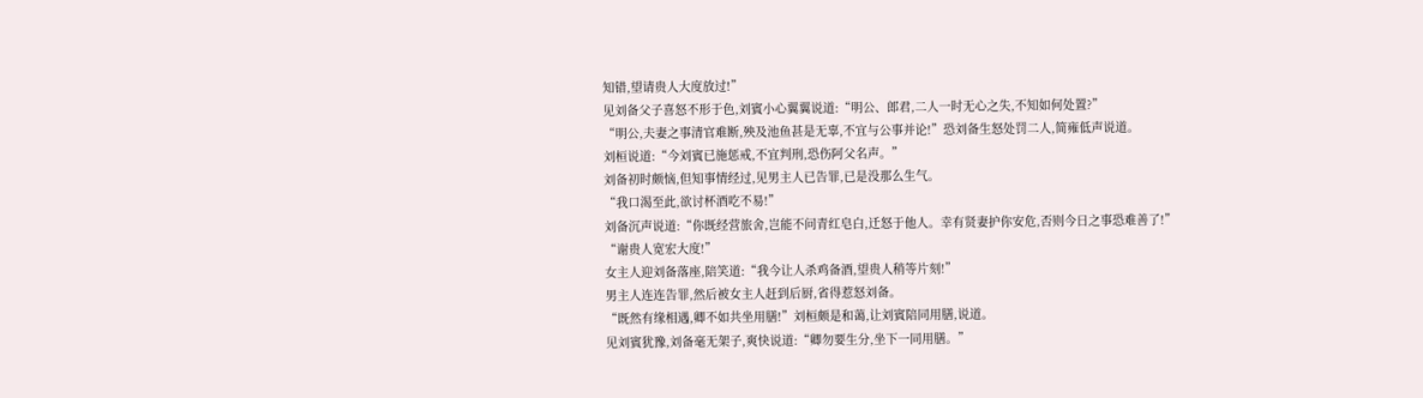知错,望请贵人大度放过!”
见刘备父子喜怒不形于色,刘賓小心翼翼说道:“明公、郎君,二人一时无心之失,不知如何处置?”
“明公,夫妻之事清官难断,殃及池鱼甚是无辜,不宜与公事并论!”恐刘备生怒处罚二人,简雍低声说道。
刘桓说道:“今刘賓已施惩戒,不宜判刑,恐伤阿父名声。”
刘备初时颇恼,但知事情经过,见男主人已告罪,已是没那么生气。
“我口渴至此,欲讨杯酒吃不易!”
刘备沉声说道:“你既经营旅舍,岂能不问青红皂白,迁怒于他人。幸有贤妻护你安危,否则今日之事恐难善了!”
“谢贵人宽宏大度!”
女主人迎刘备落座,陪笑道:“我今让人杀鸡备酒,望贵人稍等片刻!”
男主人连连告罪,然后被女主人赶到后厨,省得惹怒刘备。
“既然有缘相遇,卿不如共坐用膳!”刘桓颇是和蔼,让刘賓陪同用膳,说道。
见刘賓犹豫,刘备毫无架子,爽快说道:“卿勿要生分,坐下一同用膳。”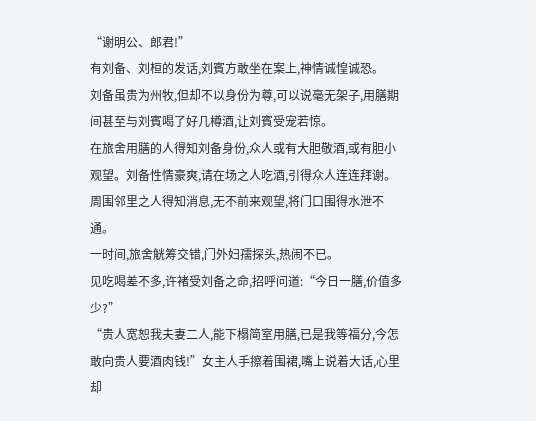“谢明公、郎君!”
有刘备、刘桓的发话,刘賓方敢坐在案上,神情诚惶诚恐。
刘备虽贵为州牧,但却不以身份为尊,可以说毫无架子,用膳期间甚至与刘賓喝了好几樽酒,让刘賓受宠若惊。
在旅舍用膳的人得知刘备身份,众人或有大胆敬酒,或有胆小观望。刘备性情豪爽,请在场之人吃酒,引得众人连连拜谢。周围邻里之人得知消息,无不前来观望,将门口围得水泄不通。
一时间,旅舍觥筹交错,门外妇孺探头,热闹不已。
见吃喝差不多,许褚受刘备之命,招呼问道:“今日一膳,价值多少?”
“贵人宽恕我夫妻二人,能下榻简室用膳,已是我等福分,今怎敢向贵人要酒肉钱!”女主人手擦着围裙,嘴上说着大话,心里却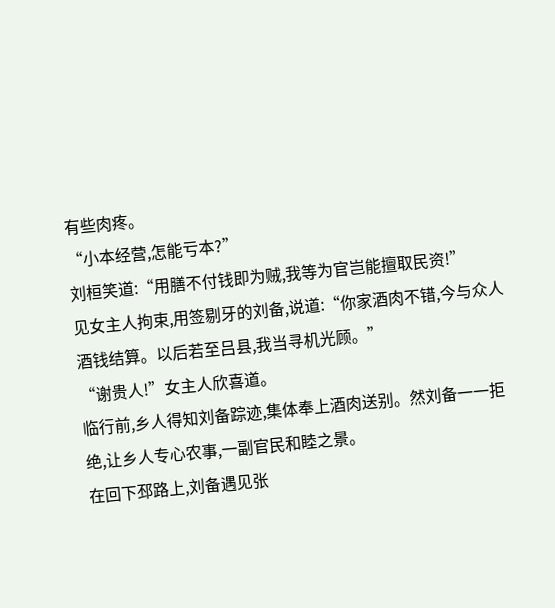有些肉疼。
“小本经营,怎能亏本?”
刘桓笑道:“用膳不付钱即为贼,我等为官岂能擅取民资!”
见女主人拘束,用签剔牙的刘备,说道:“你家酒肉不错,今与众人酒钱结算。以后若至吕县,我当寻机光顾。”
“谢贵人!”女主人欣喜道。
临行前,乡人得知刘备踪迹,集体奉上酒肉送别。然刘备一一拒绝,让乡人专心农事,一副官民和睦之景。
在回下邳路上,刘备遇见张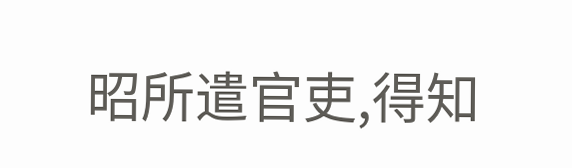昭所遣官吏,得知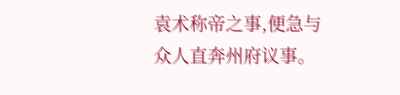袁术称帝之事,便急与众人直奔州府议事。